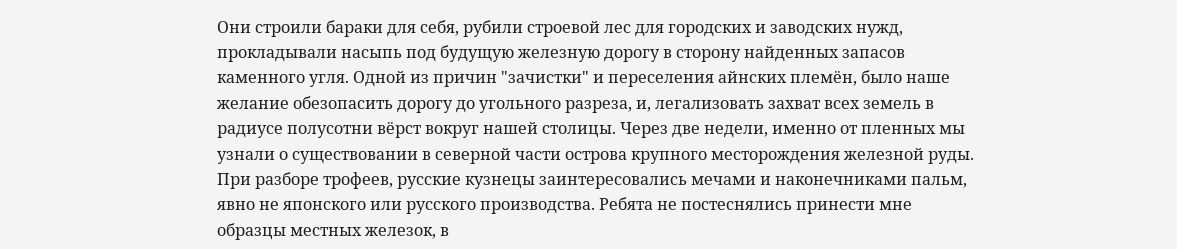Они строили бараки для себя, рубили строевой лес для городских и заводских нужд, прокладывали насыпь под будущую железную дорогу в сторону найденных запасов каменного угля. Одной из причин "зачистки" и переселения айнских племён, было наше желание обезопасить дорогу до угольного разреза, и, легализовать захват всех земель в радиусе полусотни вёрст вокруг нашей столицы. Через две недели, именно от пленных мы узнали о существовании в северной части острова крупного месторождения железной руды. При разборе трофеев, русские кузнецы заинтересовались мечами и наконечниками пальм, явно не японского или русского производства. Ребята не постеснялись принести мне образцы местных железок, в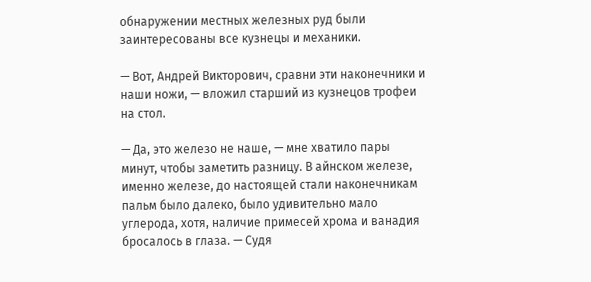обнаружении местных железных руд были заинтересованы все кузнецы и механики.

— Вот, Андрей Викторович, сравни эти наконечники и наши ножи, — вложил старший из кузнецов трофеи на стол.

— Да, это железо не наше, — мне хватило пары минут, чтобы заметить разницу. В айнском железе, именно железе, до настоящей стали наконечникам пальм было далеко, было удивительно мало углерода, хотя, наличие примесей хрома и ванадия бросалось в глаза. — Судя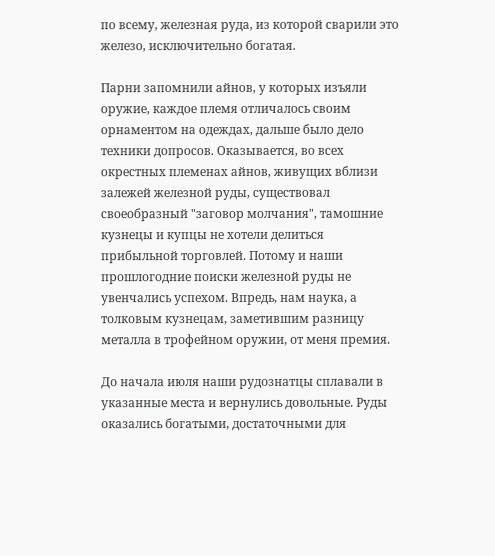по всему, железная руда, из которой сварили это железо, исключительно богатая.

Парни запомнили айнов, у которых изъяли оружие, каждое племя отличалось своим орнаментом на одеждах, дальше было дело техники допросов. Оказывается, во всех окрестных племенах айнов, живущих вблизи залежей железной руды, существовал своеобразный "заговор молчания", тамошние кузнецы и купцы не хотели делиться прибыльной торговлей. Потому и наши прошлогодние поиски железной руды не увенчались успехом. Впредь, нам наука, а толковым кузнецам, заметившим разницу металла в трофейном оружии, от меня премия.

До начала июля наши рудознатцы сплавали в указанные места и вернулись довольные. Руды оказались богатыми, достаточными для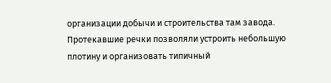организации добычи и строительства там завода. Протекавшие речки позволяли устроить небольшую плотину и организовать типичный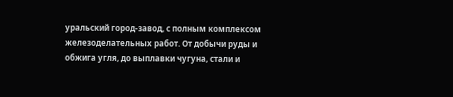уральский город-завод, с полным комплексом железоделательных работ. От добычи руды и обжига угля, до выплавки чугуна, стали и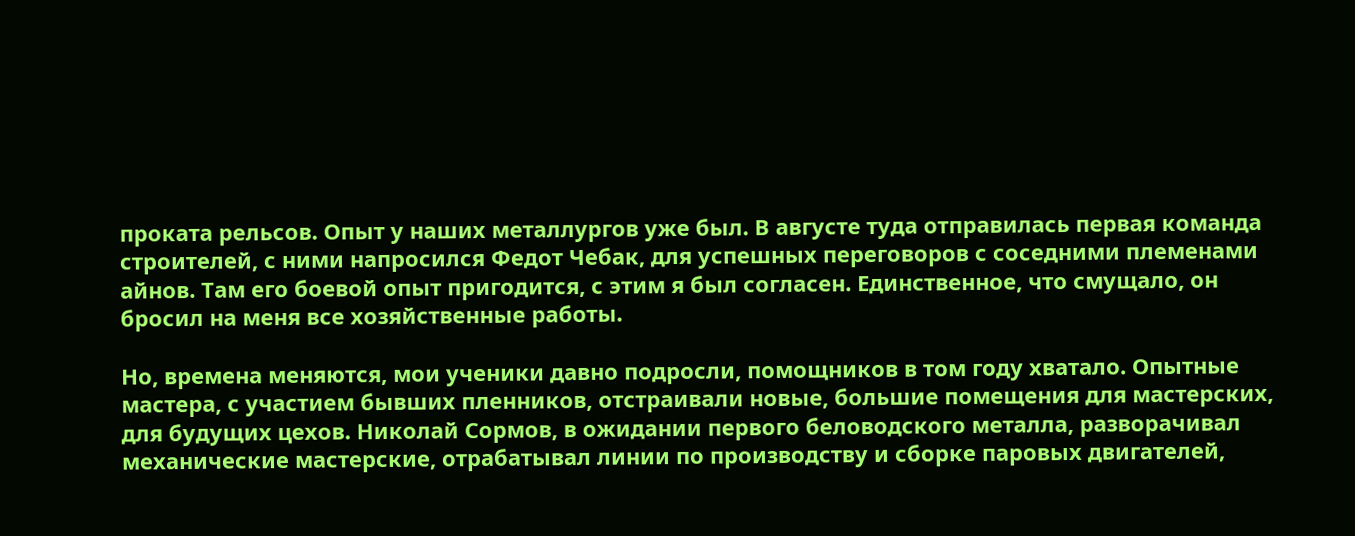проката рельсов. Опыт у наших металлургов уже был. В августе туда отправилась первая команда строителей, с ними напросился Федот Чебак, для успешных переговоров с соседними племенами айнов. Там его боевой опыт пригодится, с этим я был согласен. Единственное, что смущало, он бросил на меня все хозяйственные работы.

Но, времена меняются, мои ученики давно подросли, помощников в том году хватало. Опытные мастера, с участием бывших пленников, отстраивали новые, большие помещения для мастерских, для будущих цехов. Николай Сормов, в ожидании первого беловодского металла, разворачивал механические мастерские, отрабатывал линии по производству и сборке паровых двигателей,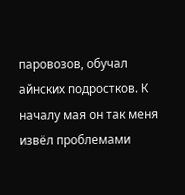паровозов, обучал айнских подростков. К началу мая он так меня извёл проблемами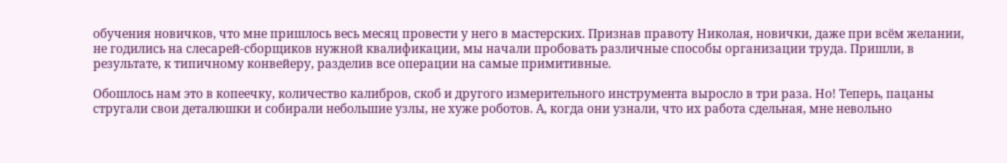обучения новичков, что мне пришлось весь месяц провести у него в мастерских. Признав правоту Николая, новички, даже при всём желании, не годились на слесарей-сборщиков нужной квалификации, мы начали пробовать различные способы организации труда. Пришли, в результате, к типичному конвейеру, разделив все операции на самые примитивные.

Обошлось нам это в копеечку, количество калибров, скоб и другого измерительного инструмента выросло в три раза. Но! Теперь, пацаны стругали свои деталюшки и собирали небольшие узлы, не хуже роботов. А, когда они узнали, что их работа сдельная, мне невольно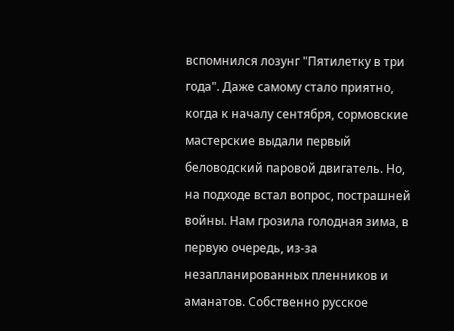вспомнился лозунг "Пятилетку в три года". Даже самому стало приятно, когда к началу сентября, сормовские мастерские выдали первый беловодский паровой двигатель. Но, на подходе встал вопрос, пострашней войны. Нам грозила голодная зима, в первую очередь, из-за незапланированных пленников и аманатов. Собственно русское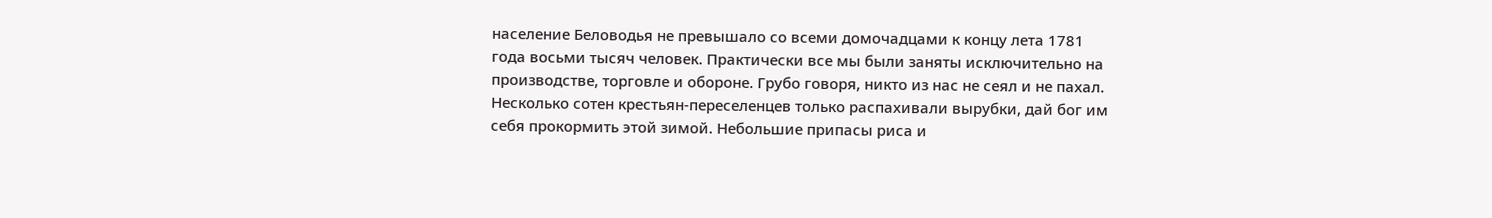население Беловодья не превышало со всеми домочадцами к концу лета 1781 года восьми тысяч человек. Практически все мы были заняты исключительно на производстве, торговле и обороне. Грубо говоря, никто из нас не сеял и не пахал. Несколько сотен крестьян-переселенцев только распахивали вырубки, дай бог им себя прокормить этой зимой. Небольшие припасы риса и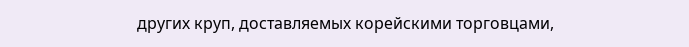других круп, доставляемых корейскими торговцами,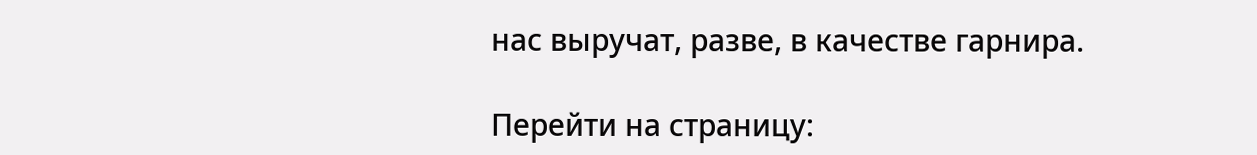нас выручат, разве, в качестве гарнира.

Перейти на страницу: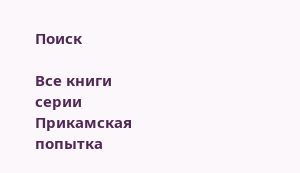Поиск

Все книги серии Прикамская попытка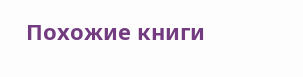Похожие книги